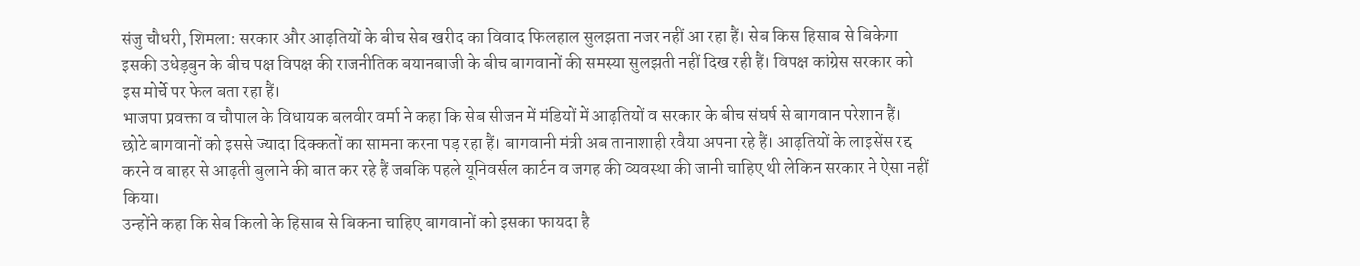संजु चौधरी, शिमला: सरकार और आढ़तियों के बीच सेब खरीद का विवाद फिलहाल सुलझता नजर नहीं आ रहा हैं। सेब किस हिसाब से बिकेगा इसकी उधेड़बुन के बीच पक्ष विपक्ष की राजनीतिक बयानबाजी के बीच बागवानों की समस्या सुलझती नहीं दिख रही हैं। विपक्ष कांग्रेस सरकार को इस मोर्चे पर फेल बता रहा हैं।
भाजपा प्रवक्ता व चौपाल के विधायक बलवीर वर्मा ने कहा कि सेब सीजन में मंडियों में आढ़तियों व सरकार के बीच संघर्ष से बागवान परेशान हैं। छोटे बागवानों को इससे ज्यादा दिक्कतों का सामना करना पड़ रहा हैं। बागवानी मंत्री अब तानाशाही रवैया अपना रहे हैं। आढ़तियों के लाइसेंस रद्द करने व बाहर से आढ़ती बुलाने की बात कर रहे हैं जबकि पहले यूनिवर्सल कार्टन व जगह की व्यवस्था की जानी चाहिए थी लेकिन सरकार ने ऐसा नहीं किया।
उन्होंने कहा कि सेब किलो के हिसाब से बिकना चाहिए बागवानों को इसका फायदा है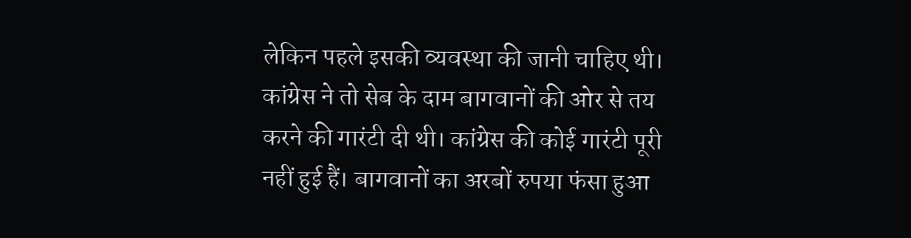लेकिन पहले इसकी व्यवस्था की जानी चाहिए थी। कांग्रेस ने तो सेब के दाम बागवानों की ओर से तय करने की गारंटी दी थी। कांग्रेस की कोई गारंटी पूरी नहीं हुई हैं। बागवानों का अरबों रुपया फंसा हुआ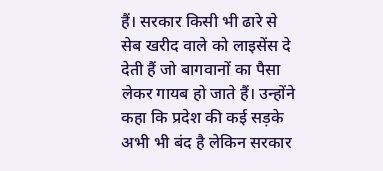हैं। सरकार किसी भी ढारे से सेब खरीद वाले को लाइसेंस दे देती हैं जो बागवानों का पैसा लेकर गायब हो जाते हैं। उन्होंने कहा कि प्रदेश की कई सड़के अभी भी बंद है लेकिन सरकार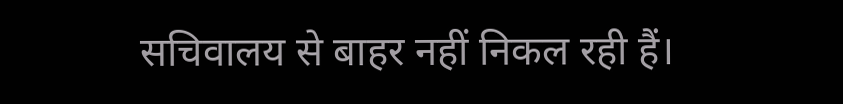सचिवालय से बाहर नहीं निकल रही हैं।